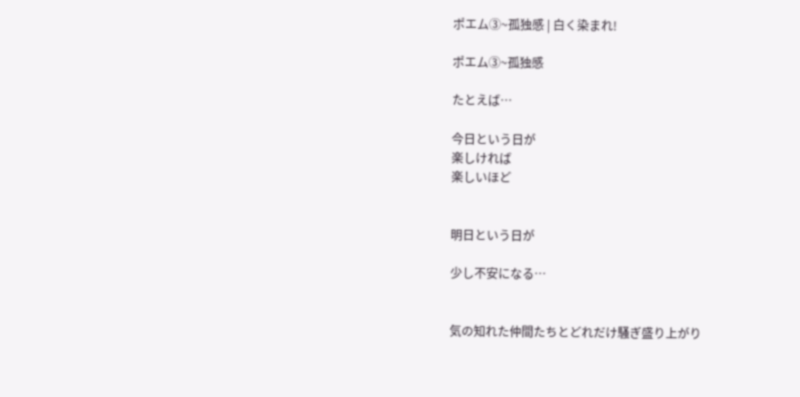ポエム③~孤独感 | 白く染まれ!

ポエム③~孤独感

たとえば…

今日という日が
楽しければ
楽しいほど


明日という日が

少し不安になる…


気の知れた仲間たちとどれだけ騒ぎ盛り上がり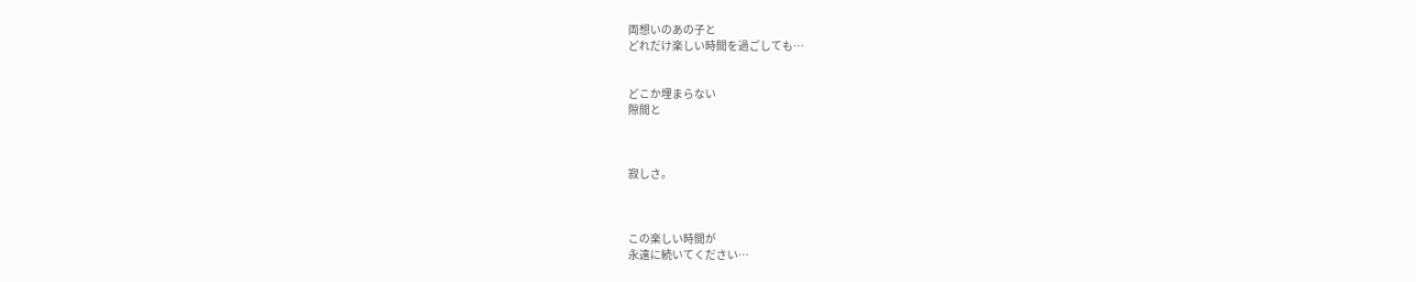両想いのあの子と
どれだけ楽しい時間を過ごしても…


どこか埋まらない
隙間と



寂しさ。



この楽しい時間が
永遠に続いてください…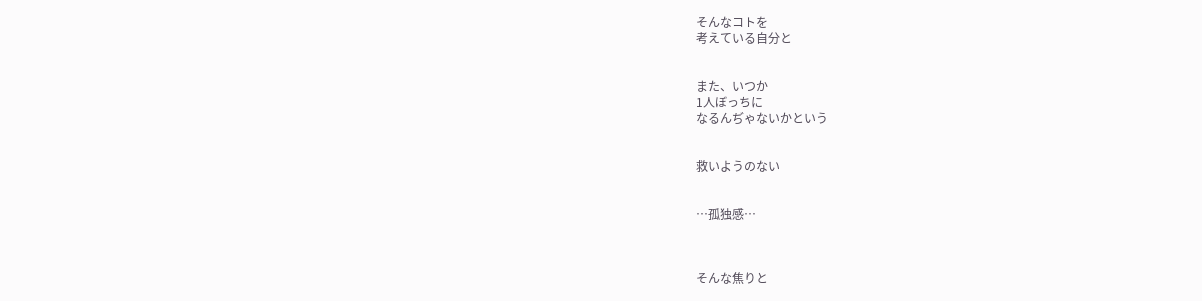そんなコトを
考えている自分と


また、いつか
1人ぼっちに
なるんぢゃないかという


救いようのない


…孤独感…



そんな焦りと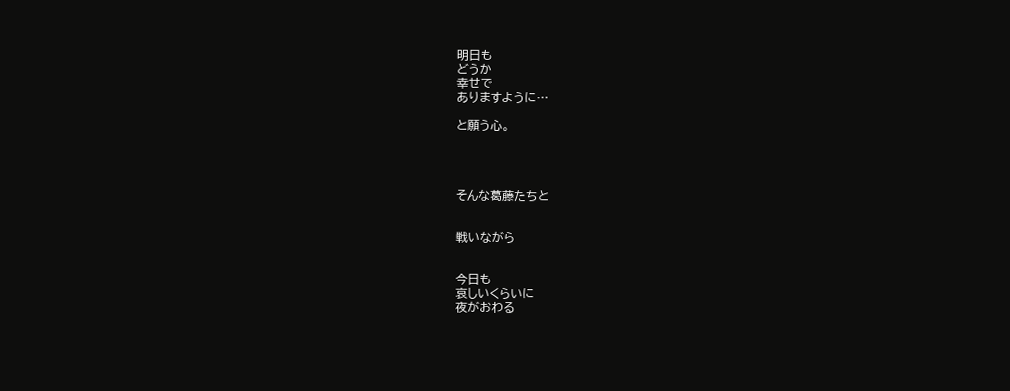明日も
どうか
幸せで
ありますように…

と願う心。




そんな葛藤たちと


戦いながら


今日も
哀しいくらいに
夜がおわる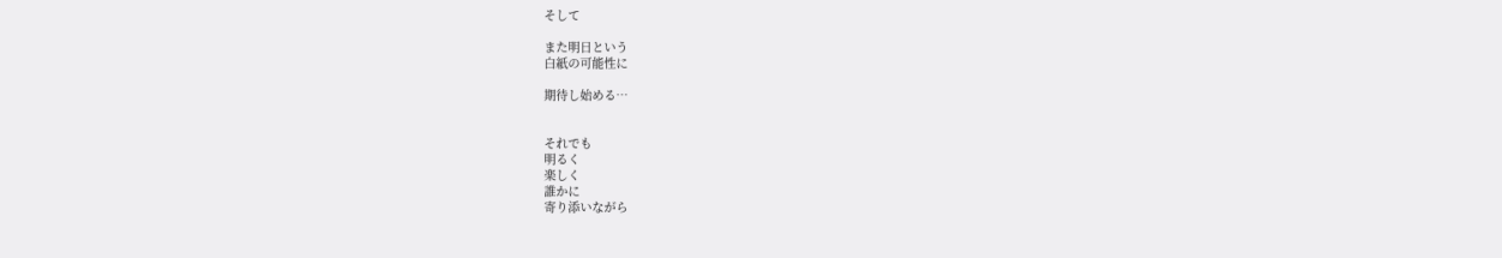そして

また明日という
白紙の可能性に

期待し始める…


それでも
明るく
楽しく
誰かに
寄り添いながら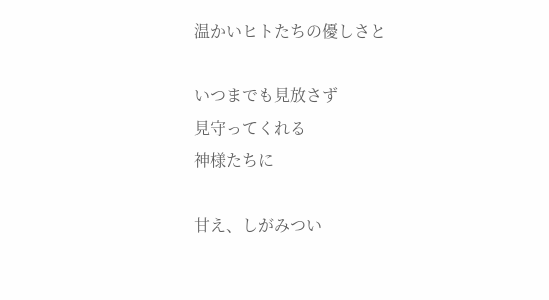温かいヒトたちの優しさと

いつまでも見放さず
見守ってくれる
神様たちに

甘え、しがみつい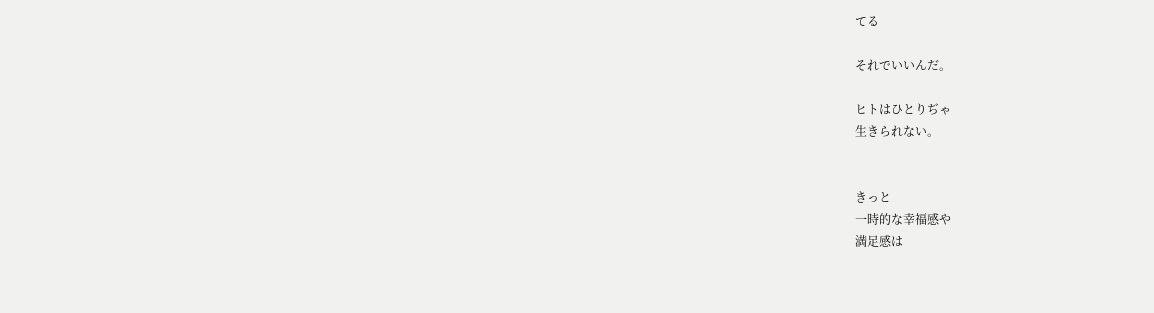てる

それでいいんだ。

ヒトはひとりぢゃ
生きられない。


きっと
一時的な幸福感や
満足感は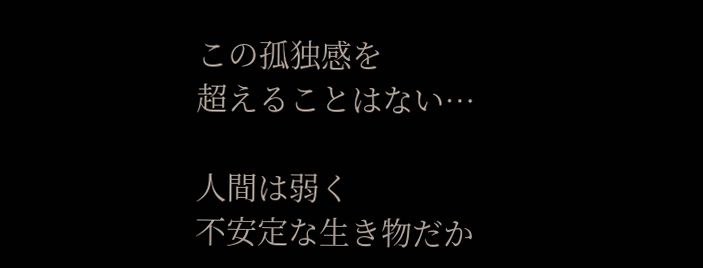この孤独感を
超えることはない…

人間は弱く
不安定な生き物だか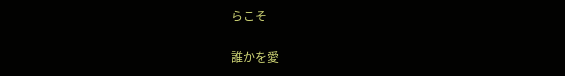らこそ

誰かを愛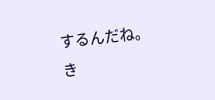するんだね。
き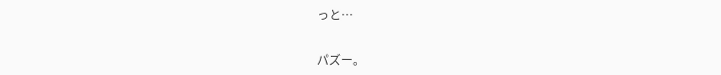っと…


パズー。